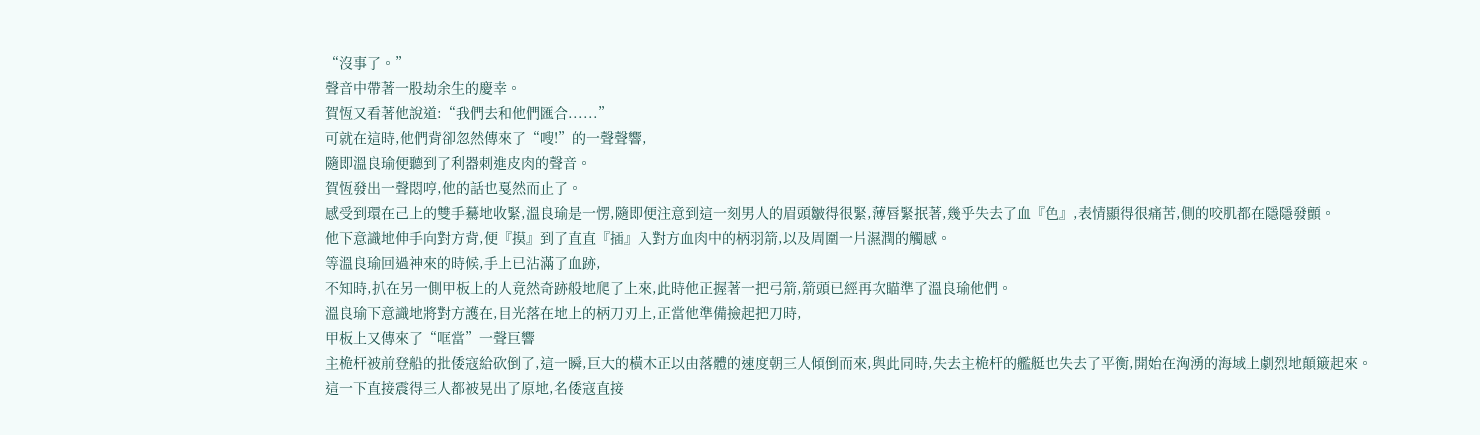“沒事了。”
聲音中帶著一股劫余生的慶幸。
賀恆又看著他說道:“我們去和他們匯合......”
可就在這時,他們背卻忽然傳來了“嗖!”的一聲聲響,
隨即溫良瑜便聽到了利器刺進皮肉的聲音。
賀恆發出一聲悶哼,他的話也戛然而止了。
感受到環在己上的雙手驀地收緊,溫良瑜是一愣,隨即便注意到這一刻男人的眉頭皺得很緊,薄唇緊抿著,幾乎失去了血『色』,表情顯得很痛苦,側的咬肌都在隱隱發顫。
他下意識地伸手向對方背,便『摸』到了直直『插』入對方血肉中的柄羽箭,以及周圍一片濕潤的觸感。
等溫良瑜回過神來的時候,手上已沾滿了血跡,
不知時,扒在另一側甲板上的人竟然奇跡般地爬了上來,此時他正握著一把弓箭,箭頭已經再次瞄準了溫良瑜他們。
溫良瑜下意識地將對方護在,目光落在地上的柄刀刃上,正當他準備撿起把刀時,
甲板上又傳來了“哐當”一聲巨響
主桅杆被前登船的批倭寇給砍倒了,這一瞬,巨大的橫木正以由落體的速度朝三人傾倒而來,與此同時,失去主桅杆的艦艇也失去了平衡,開始在洶湧的海域上劇烈地顛簸起來。
這一下直接震得三人都被晃出了原地,名倭寇直接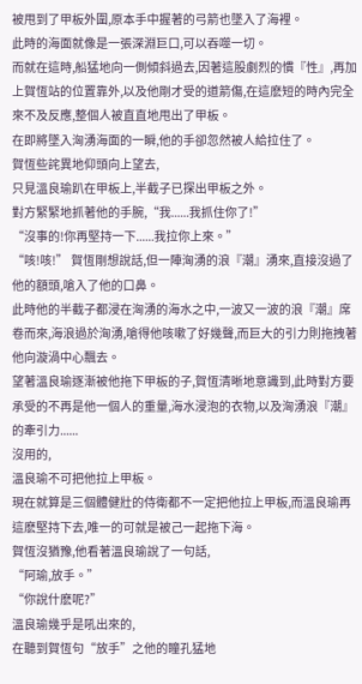被甩到了甲板外圍,原本手中握著的弓箭也墜入了海裡。
此時的海面就像是一張深淵巨口,可以吞噬一切。
而就在這時,船猛地向一側傾斜過去,因著這股劇烈的慣『性』,再加上賀恆站的位置靠外,以及他剛才受的道箭傷,在這麽短的時內完全來不及反應,整個人被直直地甩出了甲板。
在即將墜入洶湧海面的一瞬,他的手卻忽然被人給拉住了。
賀恆些詫異地仰頭向上望去,
只見溫良瑜趴在甲板上,半截子已探出甲板之外。
對方緊緊地抓著他的手腕,“我......我抓住你了!”
“沒事的!你再堅持一下......我拉你上來。”
“咳!咳!” 賀恆剛想說話,但一陣洶湧的浪『潮』湧來,直接沒過了他的額頭,嗆入了他的口鼻。
此時他的半截子都浸在洶湧的海水之中,一波又一波的浪『潮』席卷而來,海浪過於洶湧,嗆得他咳嗽了好幾聲,而巨大的引力則拖拽著他向漩渦中心飄去。
望著溫良瑜逐漸被他拖下甲板的子,賀恆清晰地意識到,此時對方要承受的不再是他一個人的重量,海水浸泡的衣物,以及洶湧浪『潮』的牽引力......
沒用的,
溫良瑜不可把他拉上甲板。
現在就算是三個體健壯的侍衛都不一定把他拉上甲板,而溫良瑜再這麽堅持下去,唯一的可就是被己一起拖下海。
賀恆沒猶豫,他看著溫良瑜說了一句話,
“阿瑜,放手。”
“你說什麽呢?”
溫良瑜幾乎是吼出來的,
在聽到賀恆句“放手”之他的瞳孔猛地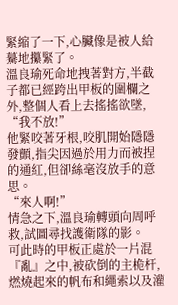緊縮了一下,心臟像是被人給驀地攥緊了。
溫良瑜死命地拽著對方,半截子都已經跨出甲板的圍欄之外,整個人看上去搖搖欲墜,
“我不放!”
他緊咬著牙根,咬肌開始隱隱發顫,指尖因過於用力而被捏的通紅,但卻絲毫沒放手的意思。
“來人啊!”
情急之下,溫良瑜轉頭向周呼救,試圖尋找護衛隊的影。
可此時的甲板正處於一片混『亂』之中,被砍倒的主桅杆,燃燒起來的帆布和繩索以及灌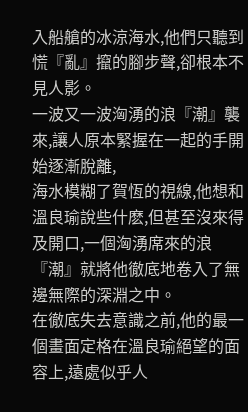入船艙的冰涼海水,他們只聽到慌『亂』攛的腳步聲,卻根本不見人影。
一波又一波洶湧的浪『潮』襲來,讓人原本緊握在一起的手開始逐漸脫離,
海水模糊了賀恆的視線,他想和溫良瑜說些什麽,但甚至沒來得及開口,一個洶湧席來的浪『潮』就將他徹底地卷入了無邊無際的深淵之中。
在徹底失去意識之前,他的最一個畫面定格在溫良瑜絕望的面容上,遠處似乎人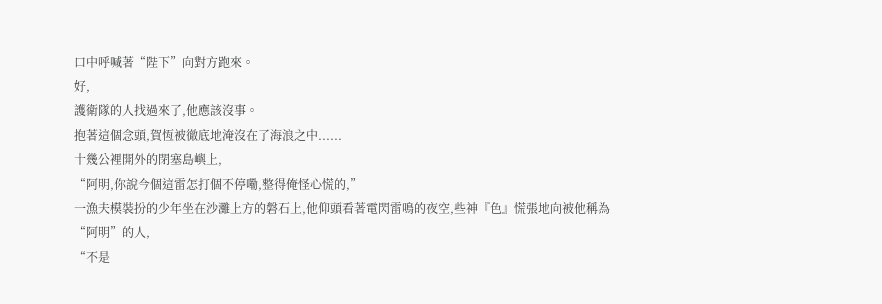口中呼喊著“陛下”向對方跑來。
好,
護衛隊的人找過來了,他應該沒事。
抱著這個念頭,賀恆被徹底地淹沒在了海浪之中......
十幾公裡開外的閉塞島嶼上,
“阿明,你說今個這雷怎打個不停嘞,整得俺怪心慌的,”
一漁夫模裝扮的少年坐在沙灘上方的磐石上,他仰頭看著電閃雷鳴的夜空,些神『色』慌張地向被他稱為“阿明”的人,
“不是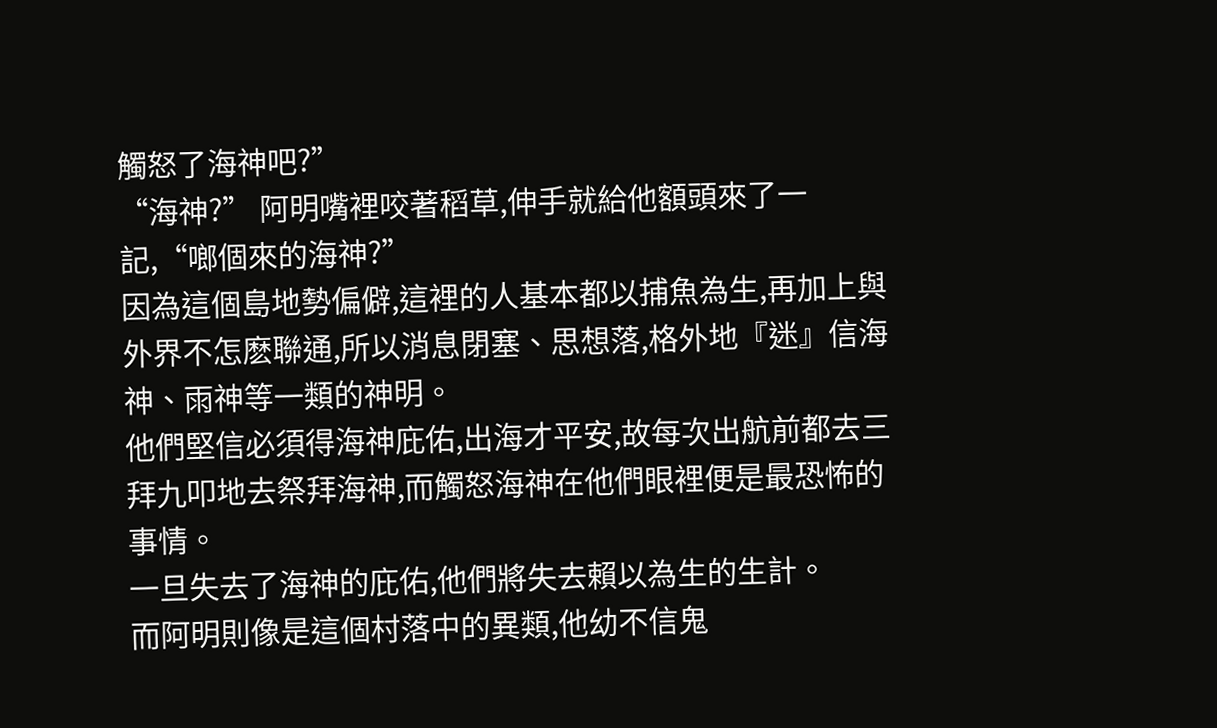觸怒了海神吧?”
“海神?” 阿明嘴裡咬著稻草,伸手就給他額頭來了一記,“啷個來的海神?”
因為這個島地勢偏僻,這裡的人基本都以捕魚為生,再加上與外界不怎麽聯通,所以消息閉塞、思想落,格外地『迷』信海神、雨神等一類的神明。
他們堅信必須得海神庇佑,出海才平安,故每次出航前都去三拜九叩地去祭拜海神,而觸怒海神在他們眼裡便是最恐怖的事情。
一旦失去了海神的庇佑,他們將失去賴以為生的生計。
而阿明則像是這個村落中的異類,他幼不信鬼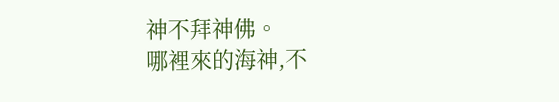神不拜神佛。
哪裡來的海神,不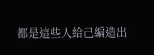都是這些人給己編造出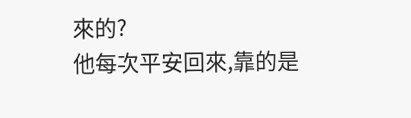來的?
他每次平安回來,靠的是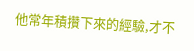他常年積攢下來的經驗,才不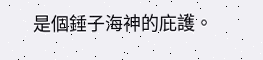是個錘子海神的庇護。